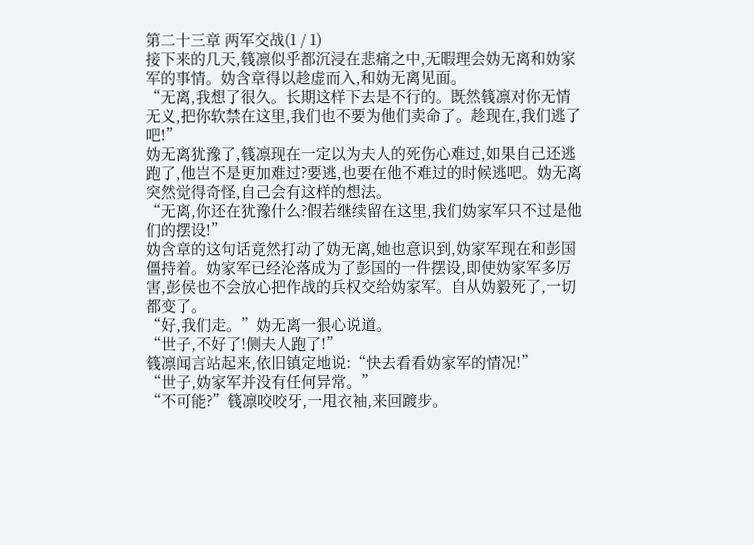第二十三章 两军交战(1 / 1)
接下来的几天,篯凛似乎都沉浸在悲痛之中,无暇理会妫无离和妫家军的事情。妫含章得以趁虚而入,和妫无离见面。
“无离,我想了很久。长期这样下去是不行的。既然篯凛对你无情无义,把你软禁在这里,我们也不要为他们卖命了。趁现在,我们逃了吧!”
妫无离犹豫了,篯凛现在一定以为夫人的死伤心难过,如果自己还逃跑了,他岂不是更加难过?要逃,也要在他不难过的时候逃吧。妫无离突然觉得奇怪,自己会有这样的想法。
“无离,你还在犹豫什么?假若继续留在这里,我们妫家军只不过是他们的摆设!”
妫含章的这句话竟然打动了妫无离,她也意识到,妫家军现在和彭国僵持着。妫家军已经沦落成为了彭国的一件摆设,即使妫家军多厉害,彭侯也不会放心把作战的兵权交给妫家军。自从妫毅死了,一切都变了。
“好,我们走。”妫无离一狠心说道。
“世子,不好了!侧夫人跑了!”
篯凛闻言站起来,依旧镇定地说:“快去看看妫家军的情况!”
“世子,妫家军并没有任何异常。”
“不可能?”篯凛咬咬牙,一甩衣袖,来回踱步。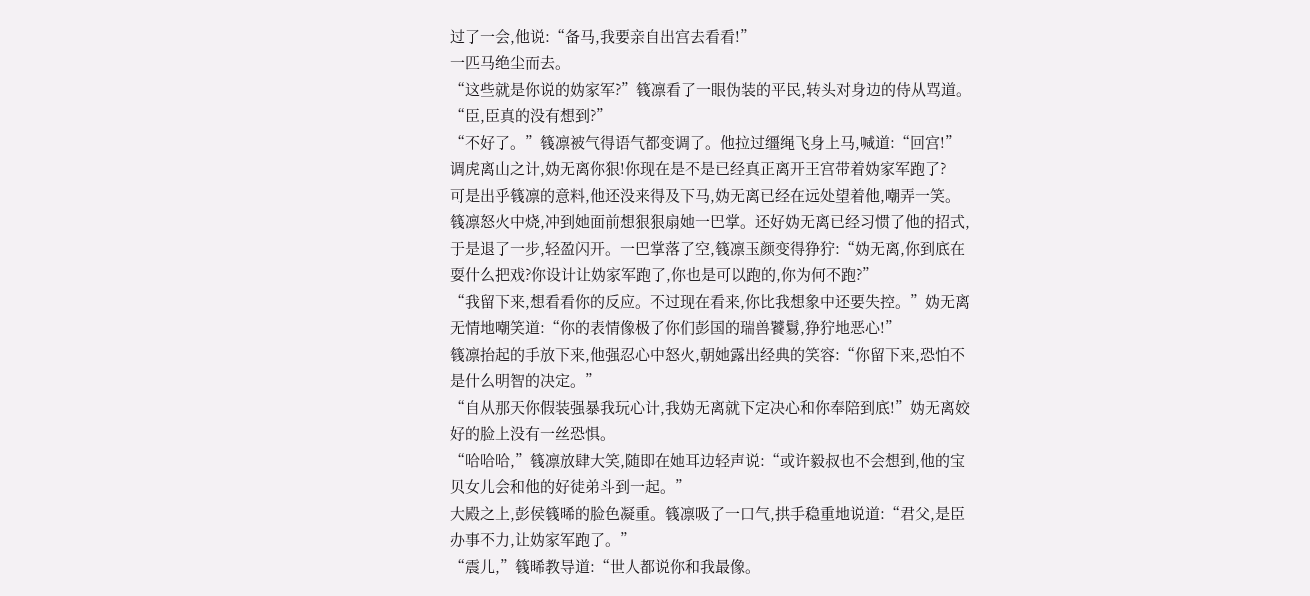过了一会,他说:“备马,我要亲自出宫去看看!”
一匹马绝尘而去。
“这些就是你说的妫家军?”篯凛看了一眼伪装的平民,转头对身边的侍从骂道。
“臣,臣真的没有想到?”
“不好了。”篯凛被气得语气都变调了。他拉过缰绳飞身上马,喊道:“回宫!”调虎离山之计,妫无离你狠!你现在是不是已经真正离开王宫带着妫家军跑了?
可是出乎篯凛的意料,他还没来得及下马,妫无离已经在远处望着他,嘲弄一笑。篯凛怒火中烧,冲到她面前想狠狠扇她一巴掌。还好妫无离已经习惯了他的招式,于是退了一步,轻盈闪开。一巴掌落了空,篯凛玉颜变得狰狞:“妫无离,你到底在耍什么把戏?你设计让妫家军跑了,你也是可以跑的,你为何不跑?”
“我留下来,想看看你的反应。不过现在看来,你比我想象中还要失控。”妫无离无情地嘲笑道:“你的表情像极了你们彭国的瑞兽饕鬄,狰狞地恶心!”
篯凛抬起的手放下来,他强忍心中怒火,朝她露出经典的笑容:“你留下来,恐怕不是什么明智的决定。”
“自从那天你假装强暴我玩心计,我妫无离就下定决心和你奉陪到底!”妫无离姣好的脸上没有一丝恐惧。
“哈哈哈,”篯凛放肆大笑,随即在她耳边轻声说:“或许毅叔也不会想到,他的宝贝女儿会和他的好徒弟斗到一起。”
大殿之上,彭侯篯晞的脸色凝重。篯凛吸了一口气,拱手稳重地说道:“君父,是臣办事不力,让妫家军跑了。”
“震儿,”篯晞教导道:“世人都说你和我最像。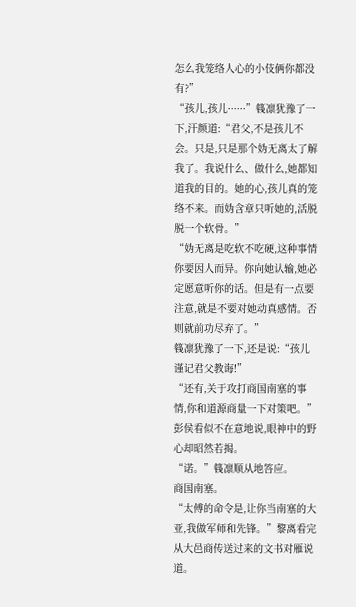怎么我笼络人心的小伎俩你都没有?”
“孩儿,孩儿······”篯凛犹豫了一下,汗颜道:“君父,不是孩儿不会。只是,只是那个妫无离太了解我了。我说什么、做什么,她都知道我的目的。她的心,孩儿真的笼络不来。而妫含章只听她的,活脱脱一个软骨。”
“妫无离是吃软不吃硬,这种事情你要因人而异。你向她认输,她必定愿意听你的话。但是有一点要注意,就是不要对她动真感情。否则就前功尽弃了。”
篯凛犹豫了一下,还是说:“孩儿谨记君父教诲!”
“还有,关于攻打商国南塞的事情,你和道源商量一下对策吧。”彭侯看似不在意地说,眼神中的野心却昭然若揭。
“诺。”篯凛顺从地答应。
商国南塞。
“太傅的命令是,让你当南塞的大亚,我做军师和先锋。”黎离看完从大邑商传送过来的文书对雁说道。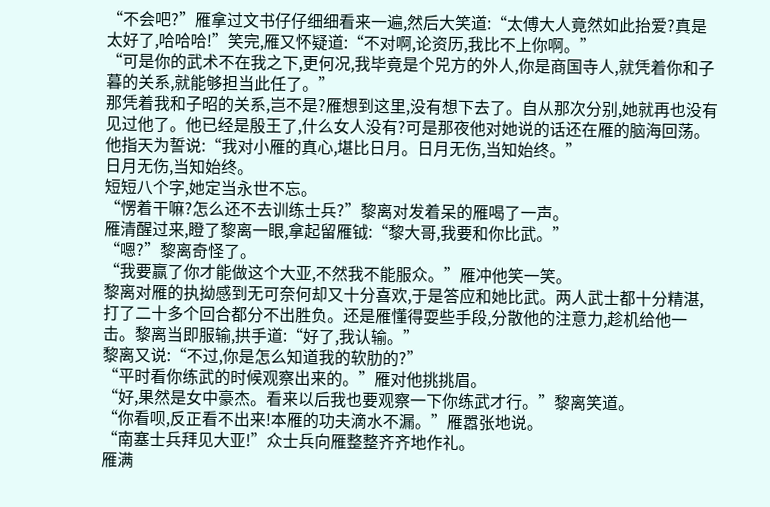“不会吧?”雁拿过文书仔仔细细看来一遍,然后大笑道:“太傅大人竟然如此抬爱?真是太好了,哈哈哈!”笑完,雁又怀疑道:“不对啊,论资历,我比不上你啊。”
“可是你的武术不在我之下,更何况,我毕竟是个兕方的外人,你是商国寺人,就凭着你和子暮的关系,就能够担当此任了。”
那凭着我和子昭的关系,岂不是?雁想到这里,没有想下去了。自从那次分别,她就再也没有见过他了。他已经是殷王了,什么女人没有?可是那夜他对她说的话还在雁的脑海回荡。他指天为誓说:“我对小雁的真心,堪比日月。日月无伤,当知始终。”
日月无伤,当知始终。
短短八个字,她定当永世不忘。
“愣着干嘛?怎么还不去训练士兵?”黎离对发着呆的雁喝了一声。
雁清醒过来,瞪了黎离一眼,拿起留雁钺:“黎大哥,我要和你比武。”
“嗯?”黎离奇怪了。
“我要赢了你才能做这个大亚,不然我不能服众。”雁冲他笑一笑。
黎离对雁的执拗感到无可奈何却又十分喜欢,于是答应和她比武。两人武士都十分精湛,打了二十多个回合都分不出胜负。还是雁懂得耍些手段,分散他的注意力,趁机给他一击。黎离当即服输,拱手道:“好了,我认输。”
黎离又说:“不过,你是怎么知道我的软肋的?”
“平时看你练武的时候观察出来的。”雁对他挑挑眉。
“好,果然是女中豪杰。看来以后我也要观察一下你练武才行。”黎离笑道。
“你看呗,反正看不出来!本雁的功夫滴水不漏。”雁嚣张地说。
“南塞士兵拜见大亚!”众士兵向雁整整齐齐地作礼。
雁满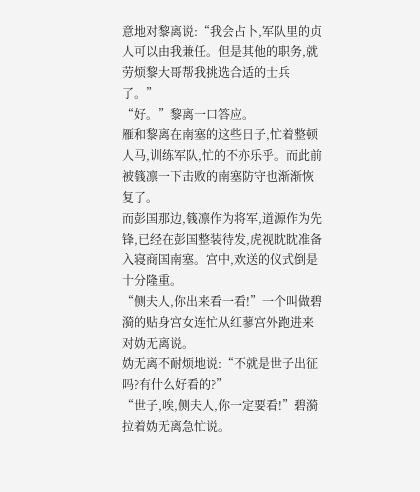意地对黎离说:“我会占卜,军队里的贞人可以由我兼任。但是其他的职务,就劳烦黎大哥帮我挑选合适的士兵了。”
“好。”黎离一口答应。
雁和黎离在南塞的这些日子,忙着整顿人马,训练军队,忙的不亦乐乎。而此前被篯凛一下击败的南塞防守也渐渐恢复了。
而彭国那边,篯凛作为将军,道源作为先锋,已经在彭国整装待发,虎视眈眈准备入寝商国南塞。宫中,欢送的仪式倒是十分隆重。
“侧夫人,你出来看一看!”一个叫做碧漪的贴身宫女连忙从红蓼宫外跑进来对妫无离说。
妫无离不耐烦地说:“不就是世子出征吗?有什么好看的?”
“世子,唉,侧夫人,你一定要看!”碧漪拉着妫无离急忙说。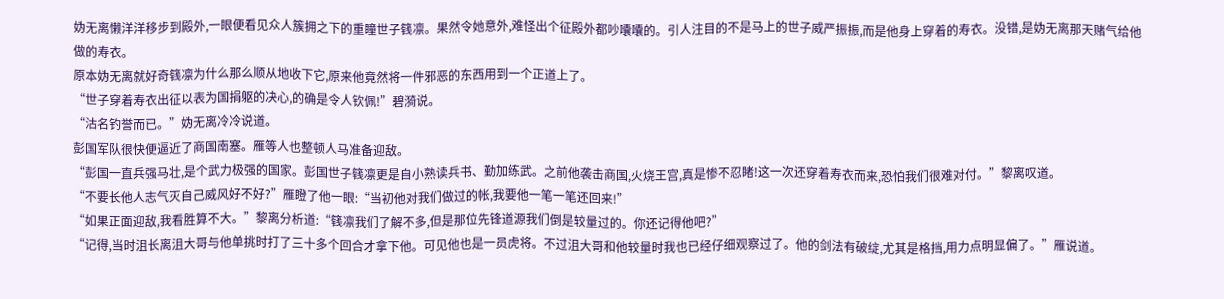妫无离懒洋洋移步到殿外,一眼便看见众人簇拥之下的重瞳世子篯凛。果然令她意外,难怪出个征殿外都吵囔囔的。引人注目的不是马上的世子威严振振,而是他身上穿着的寿衣。没错,是妫无离那天赌气给他做的寿衣。
原本妫无离就好奇篯凛为什么那么顺从地收下它,原来他竟然将一件邪恶的东西用到一个正道上了。
“世子穿着寿衣出征以表为国捐躯的决心,的确是令人钦佩!”碧漪说。
“沽名钓誉而已。”妫无离冷冷说道。
彭国军队很快便逼近了商国南塞。雁等人也整顿人马准备迎敌。
“彭国一直兵强马壮,是个武力极强的国家。彭国世子篯凛更是自小熟读兵书、勤加练武。之前他袭击商国,火烧王宫,真是惨不忍睹!这一次还穿着寿衣而来,恐怕我们很难对付。”黎离叹道。
“不要长他人志气灭自己威风好不好?”雁瞪了他一眼:“当初他对我们做过的帐,我要他一笔一笔还回来!”
“如果正面迎敌,我看胜算不大。”黎离分析道:“篯凛我们了解不多,但是那位先锋道源我们倒是较量过的。你还记得他吧?”
“记得,当时沮长离沮大哥与他单挑时打了三十多个回合才拿下他。可见他也是一员虎将。不过沮大哥和他较量时我也已经仔细观察过了。他的剑法有破绽,尤其是格挡,用力点明显偏了。”雁说道。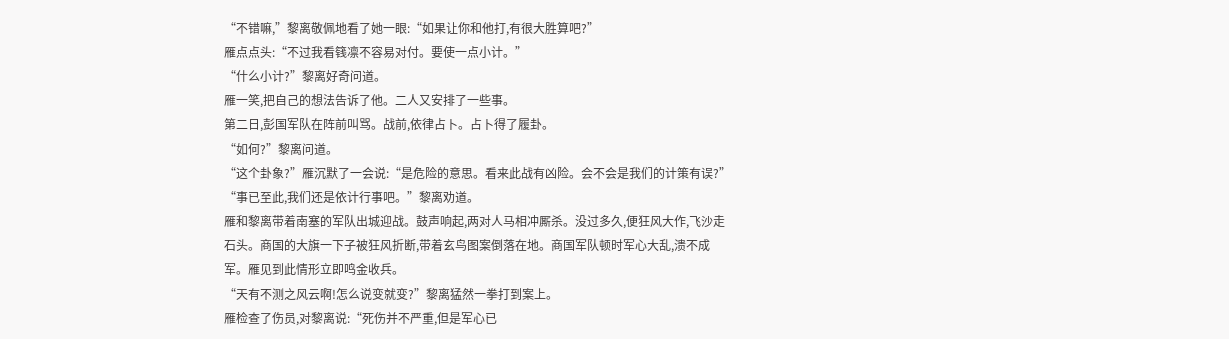“不错嘛,”黎离敬佩地看了她一眼:“如果让你和他打,有很大胜算吧?”
雁点点头:“不过我看篯凛不容易对付。要使一点小计。”
“什么小计?”黎离好奇问道。
雁一笑,把自己的想法告诉了他。二人又安排了一些事。
第二日,彭国军队在阵前叫骂。战前,依律占卜。占卜得了履卦。
“如何?”黎离问道。
“这个卦象?”雁沉默了一会说:“是危险的意思。看来此战有凶险。会不会是我们的计策有误?”
“事已至此,我们还是依计行事吧。”黎离劝道。
雁和黎离带着南塞的军队出城迎战。鼓声响起,两对人马相冲厮杀。没过多久,便狂风大作,飞沙走石头。商国的大旗一下子被狂风折断,带着玄鸟图案倒落在地。商国军队顿时军心大乱,溃不成军。雁见到此情形立即鸣金收兵。
“天有不测之风云啊!怎么说变就变?”黎离猛然一拳打到案上。
雁检查了伤员,对黎离说:“死伤并不严重,但是军心已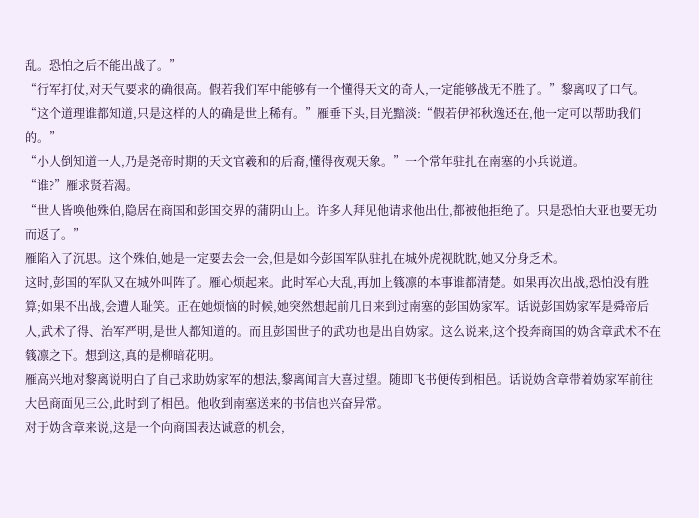乱。恐怕之后不能出战了。”
“行军打仗,对天气要求的确很高。假若我们军中能够有一个懂得天文的奇人,一定能够战无不胜了。”黎离叹了口气。
“这个道理谁都知道,只是这样的人的确是世上稀有。”雁垂下头,目光黯淡:“假若伊祁秋逸还在,他一定可以帮助我们的。”
“小人倒知道一人,乃是尧帝时期的天文官羲和的后裔,懂得夜观天象。”一个常年驻扎在南塞的小兵说道。
“谁?”雁求贤若渴。
“世人皆唤他殊伯,隐居在商国和彭国交界的蒲阴山上。许多人拜见他请求他出仕,都被他拒绝了。只是恐怕大亚也要无功而返了。”
雁陷入了沉思。这个殊伯,她是一定要去会一会,但是如今彭国军队驻扎在城外虎视眈眈,她又分身乏术。
这时,彭国的军队又在城外叫阵了。雁心烦起来。此时军心大乱,再加上篯凛的本事谁都清楚。如果再次出战,恐怕没有胜算;如果不出战,会遭人耻笑。正在她烦恼的时候,她突然想起前几日来到过南塞的彭国妫家军。话说彭国妫家军是舜帝后人,武术了得、治军严明,是世人都知道的。而且彭国世子的武功也是出自妫家。这么说来,这个投奔商国的妫含章武术不在篯凛之下。想到这,真的是柳暗花明。
雁高兴地对黎离说明白了自己求助妫家军的想法,黎离闻言大喜过望。随即飞书便传到相邑。话说妫含章带着妫家军前往大邑商面见三公,此时到了相邑。他收到南塞送来的书信也兴奋异常。
对于妫含章来说,这是一个向商国表达诚意的机会,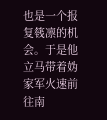也是一个报复篯凛的机会。于是他立马带着妫家军火速前往南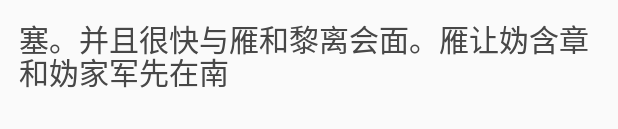塞。并且很快与雁和黎离会面。雁让妫含章和妫家军先在南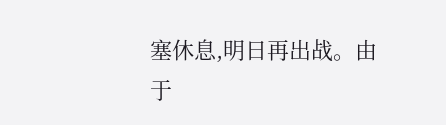塞休息,明日再出战。由于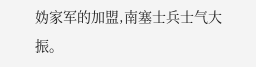妫家军的加盟,南塞士兵士气大振。